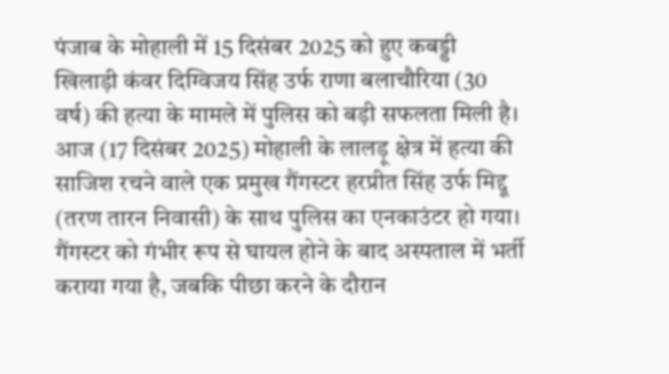पंजाब के मोहाली में 15 दिसंबर 2025 को हुए कबड्डी खिलाड़ी कंवर दिग्विजय सिंह उर्फ राणा बलाचौरिया (30 वर्ष) की हत्या के मामले में पुलिस को बड़ी सफलता मिली है। आज (17 दिसंबर 2025) मोहाली के लालड़ू क्षेत्र में हत्या की साजिश रचने वाले एक प्रमुख गैंगस्टर हरप्रीत सिंह उर्फ मिद्दू (तरण तारन निवासी) के साथ पुलिस का एनकाउंटर हो गया। गैंगस्टर को गंभीर रूप से घायल होने के बाद अस्पताल में भर्ती कराया गया है, जबकि पीछा करने के दौरान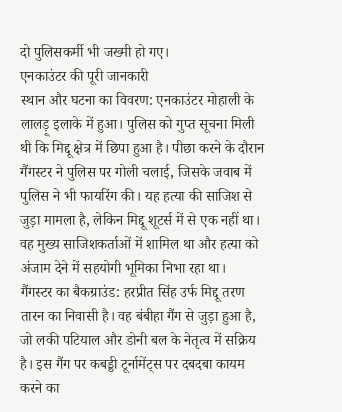दो पुलिसकर्मी भी जख्मी हो गए।
एनकाउंटर की पूरी जानकारी
स्थान और घटना का विवरण: एनकाउंटर मोहाली के लालड़ू इलाके में हुआ। पुलिस को गुप्त सूचना मिली थी कि मिद्दू क्षेत्र में छिपा हुआ है। पीछा करने के दौरान गैंगस्टर ने पुलिस पर गोली चलाई, जिसके जवाब में पुलिस ने भी फायरिंग की। यह हत्या की साजिश से जुड़ा मामला है, लेकिन मिद्दू शूटर्स में से एक नहीं था। वह मुख्य साजिशकर्ताओं में शामिल था और हत्या को अंजाम देने में सहयोगी भूमिका निभा रहा था।
गैंगस्टर का बैकग्राउंड: हरप्रीत सिंह उर्फ मिद्दू तरण तारन का निवासी है। वह बंबीहा गैंग से जुड़ा हुआ है, जो लकी पटियाल और डोनी बल के नेतृत्व में सक्रिय है। इस गैंग पर कबड्डी टूर्नामेंट्स पर दबदबा कायम करने का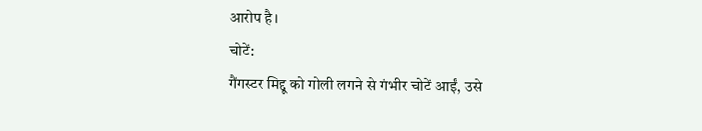आरोप है।
चोटें:
गैंगस्टर मिद्दू को गोली लगने से गंभीर चोटें आईं, उसे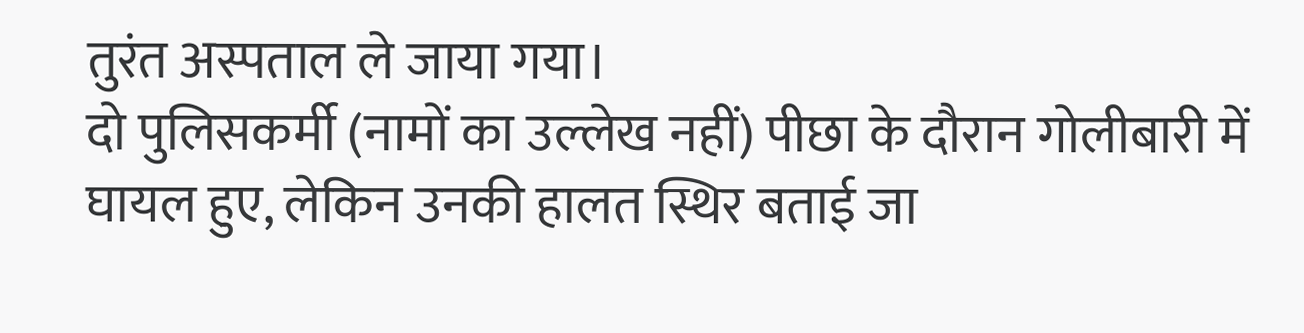तुरंत अस्पताल ले जाया गया।
दो पुलिसकर्मी (नामों का उल्लेख नहीं) पीछा के दौरान गोलीबारी में घायल हुए, लेकिन उनकी हालत स्थिर बताई जा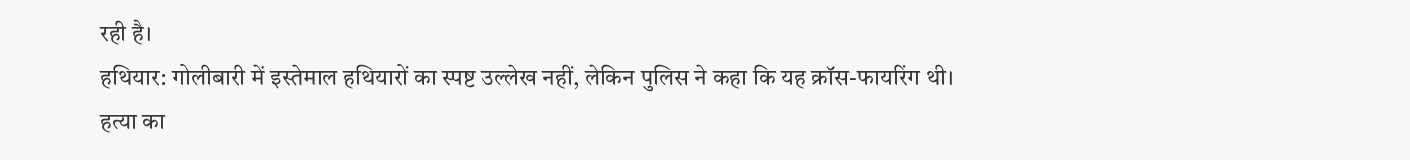रही है।
हथियार: गोलीबारी में इस्तेमाल हथियारों का स्पष्ट उल्लेख नहीं, लेकिन पुलिस ने कहा कि यह क्रॉस-फायरिंग थी।
हत्या का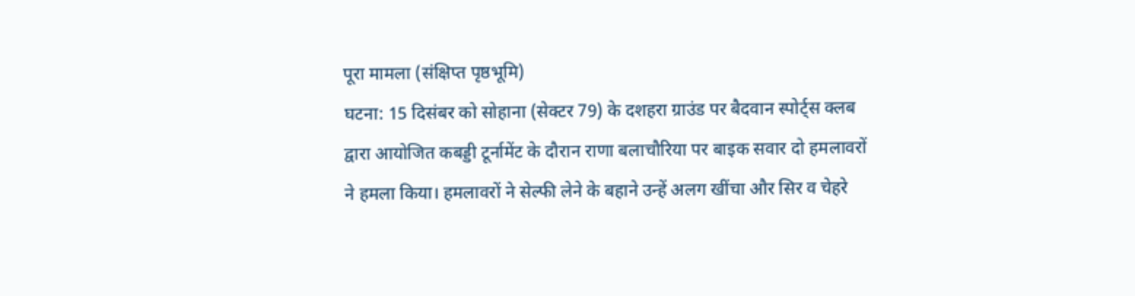पूरा मामला (संक्षिप्त पृष्ठभूमि)
घटना: 15 दिसंबर को सोहाना (सेक्टर 79) के दशहरा ग्राउंड पर बैदवान स्पोर्ट्स क्लब द्वारा आयोजित कबड्डी टूर्नामेंट के दौरान राणा बलाचौरिया पर बाइक सवार दो हमलावरों ने हमला किया। हमलावरों ने सेल्फी लेने के बहाने उन्हें अलग खींचा और सिर व चेहरे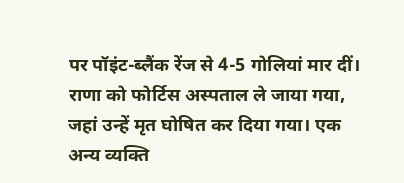पर पॉइंट-ब्लैंक रेंज से 4-5 गोलियां मार दीं। राणा को फोर्टिस अस्पताल ले जाया गया, जहां उन्हें मृत घोषित कर दिया गया। एक अन्य व्यक्ति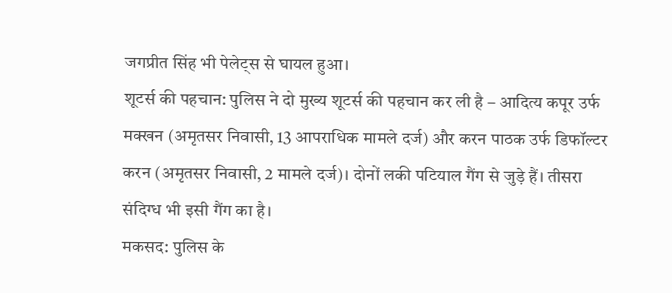जगप्रीत सिंह भी पेलेट्स से घायल हुआ।
शूटर्स की पहचान: पुलिस ने दो मुख्य शूटर्स की पहचान कर ली है – आदित्य कपूर उर्फ मक्खन (अमृतसर निवासी, 13 आपराधिक मामले दर्ज) और करन पाठक उर्फ डिफॉल्टर करन (अमृतसर निवासी, 2 मामले दर्ज)। दोनों लकी पटियाल गैंग से जुड़े हैं। तीसरा संदिग्ध भी इसी गैंग का है।
मकसद: पुलिस के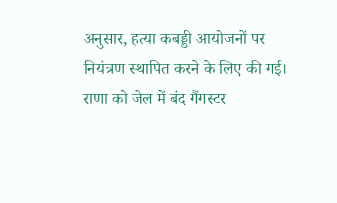अनुसार, हत्या कबड्डी आयोजनों पर नियंत्रण स्थापित करने के लिए की गई। राणा को जेल में बंद गैंगस्टर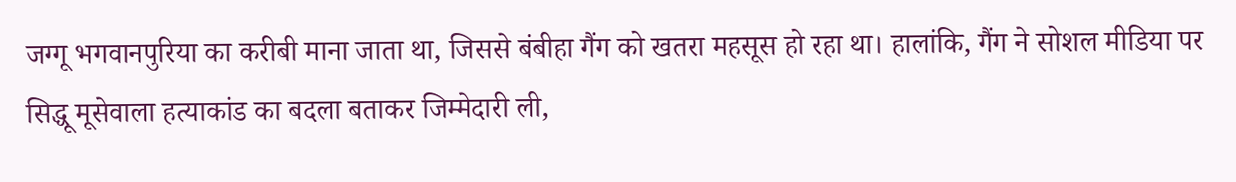जग्गू भगवानपुरिया का करीबी माना जाता था, जिससे बंबीहा गैंग को खतरा महसूस हो रहा था। हालांकि, गैंग ने सोशल मीडिया पर सिद्धू मूसेवाला हत्याकांड का बदला बताकर जिम्मेदारी ली,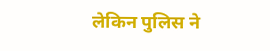लेकिन पुलिस ने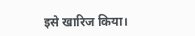इसे खारिज किया।